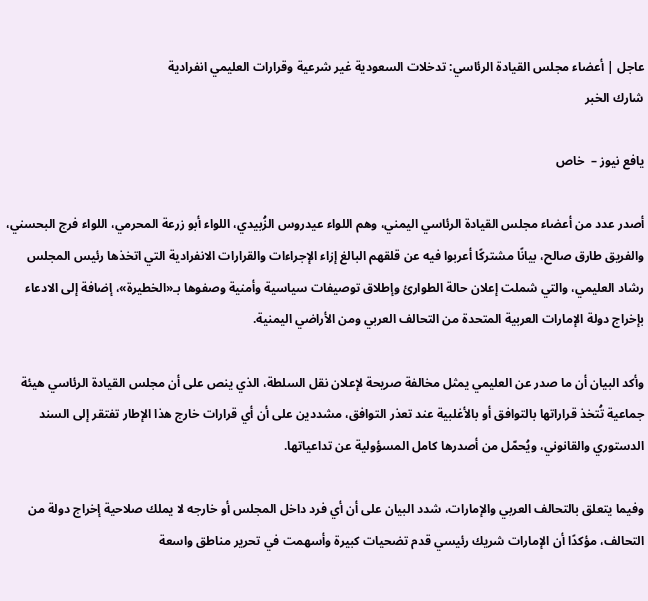عاجل | أعضاء مجلس القيادة الرئاسي: تدخلات السعودية غير شرعية وقرارات العليمي انفرادية
شارك الخبر

يافع نيوز –  خاص

أصدر عدد من أعضاء مجلس القيادة الرئاسي اليمني، وهم اللواء عيدروس الزُبيدي، اللواء أبو زرعة المحرمي، اللواء فرج البحسني، والفريق طارق صالح، بيانًا مشتركًا أعربوا فيه عن قلقهم البالغ إزاء الإجراءات والقرارات الانفرادية التي اتخذها رئيس المجلس رشاد العليمي، والتي شملت إعلان حالة الطوارئ وإطلاق توصيفات سياسية وأمنية وصفوها بـ«الخطيرة»، إضافة إلى الادعاء بإخراج دولة الإمارات العربية المتحدة من التحالف العربي ومن الأراضي اليمنية.

وأكد البيان أن ما صدر عن العليمي يمثل مخالفة صريحة لإعلان نقل السلطة، الذي ينص على أن مجلس القيادة الرئاسي هيئة جماعية تُتخذ قراراتها بالتوافق أو بالأغلبية عند تعذر التوافق، مشددين على أن أي قرارات خارج هذا الإطار تفتقر إلى السند الدستوري والقانوني، ويُحمّل من أصدرها كامل المسؤولية عن تداعياتها.

وفيما يتعلق بالتحالف العربي والإمارات، شدد البيان على أن أي فرد داخل المجلس أو خارجه لا يملك صلاحية إخراج دولة من التحالف، مؤكدًا أن الإمارات شريك رئيسي قدم تضحيات كبيرة وأسهمت في تحرير مناطق واسعة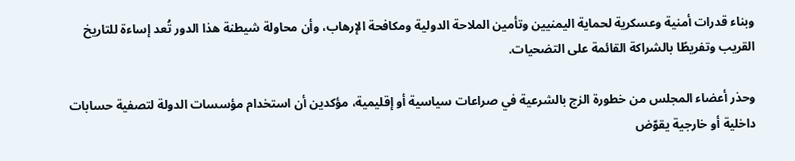وبناء قدرات أمنية وعسكرية لحماية اليمنيين وتأمين الملاحة الدولية ومكافحة الإرهاب، وأن محاولة شيطنة هذا الدور تُعد إساءة للتاريخ القريب وتفريطًا بالشراكة القائمة على التضحيات.

وحذر أعضاء المجلس من خطورة الزج بالشرعية في صراعات سياسية أو إقليمية، مؤكدين أن استخدام مؤسسات الدولة لتصفية حسابات داخلية أو خارجية يقوّض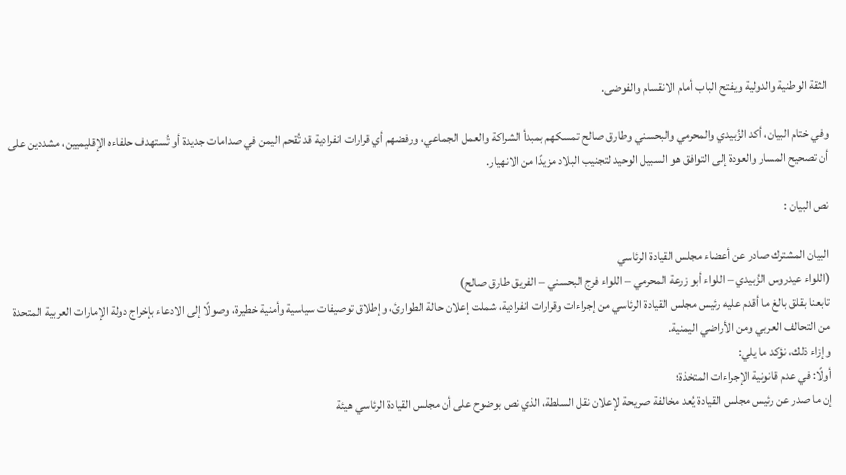الثقة الوطنية والدولية ويفتح الباب أمام الانقسام والفوضى.

وفي ختام البيان، أكد الزُبيدي والمحرمي والبحسني وطارق صالح تمسكهم بمبدأ الشراكة والعمل الجماعي، ورفضهم أي قرارات انفرادية قد تُقحم اليمن في صدامات جديدة أو تُستهدف حلفاءه الإقليميين، مشددين على أن تصحيح المسار والعودة إلى التوافق هو السبيل الوحيد لتجنيب البلاد مزيدًا من الانهيار.

نص البيان :

البيان المشترك صادر عن أعضاء مجلس القيادة الرئاسي
(اللواء عيدروس الزُبيدي – اللواء أبو زرعة المحرمي – اللواء فرج البحسني – الفريق طارق صالح)
تابعنا بقلق بالغ ما أقدم عليه رئيس مجلس القيادة الرئاسي من إجراءات وقرارات انفرادية، شملت إعلان حالة الطوارئ، وإطلاق توصيفات سياسية وأمنية خطيرة، وصولًا إلى الادعاء بإخراج دولة الإمارات العربية المتحدة من التحالف العربي ومن الأراضي اليمنية.
وإزاء ذلك، نؤكد ما يلي:
أولًا: في عدم قانونية الإجراءات المتخذة؛
إن ما صدر عن رئيس مجلس القيادة يُعد مخالفة صريحة لإعلان نقل السلطة، الذي نص بوضوح على أن مجلس القيادة الرئاسي هيئة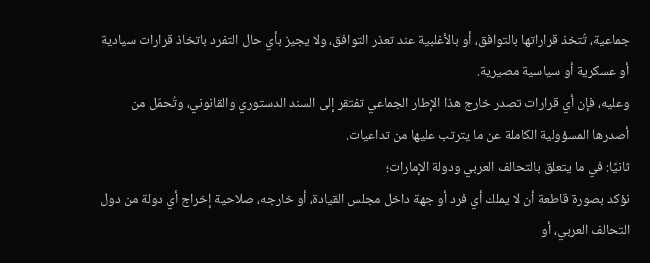جماعية، تُتخذ قراراتها بالتوافق، أو بالأغلبية عند تعذر التوافق، ولا يجيز بأي حال التفرد باتخاذ قرارات سيادية أو عسكرية أو سياسية مصيرية.
وعليه، فإن أي قرارات تصدر خارج هذا الإطار الجماعي تفتقر إلى السند الدستوري والقانوني، وتُحمّل من أصدرها المسؤولية الكاملة عن ما يترتب عليها من تداعيات.
ثانيًا: في ما يتعلق بالتحالف العربي ودولة الإمارات؛
نؤكد بصورة قاطعة أن لا يملك أي فرد أو جهة داخل مجلس القيادة، أو خارجه، صلاحية إخراج أي دولة من دول التحالف العربي، أو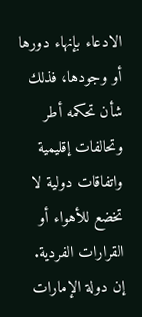الادعاء بإنهاء دورها أو وجودها، فذلك شأن تحكمه أطر وتحالفات إقليمية واتفاقات دولية لا تخضع للأهواء أو القرارات الفردية.
إن دولة الإمارات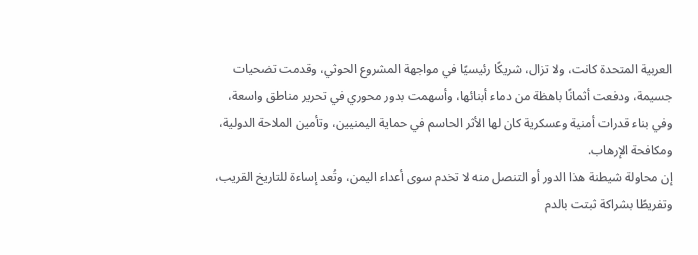العربية المتحدة كانت، ولا تزال، شريكًا رئيسيًا في مواجهة المشروع الحوثي، وقدمت تضحيات جسيمة، ودفعت أثمانًا باهظة من دماء أبنائها، وأسهمت بدور محوري في تحرير مناطق واسعة، وفي بناء قدرات أمنية وعسكرية كان لها الأثر الحاسم في حماية اليمنيين، وتأمين الملاحة الدولية، ومكافحة الإرهاب.
إن محاولة شيطنة هذا الدور أو التنصل منه لا تخدم سوى أعداء اليمن، وتُعد إساءة للتاريخ القريب، وتفريطًا بشراكة ثبتت بالدم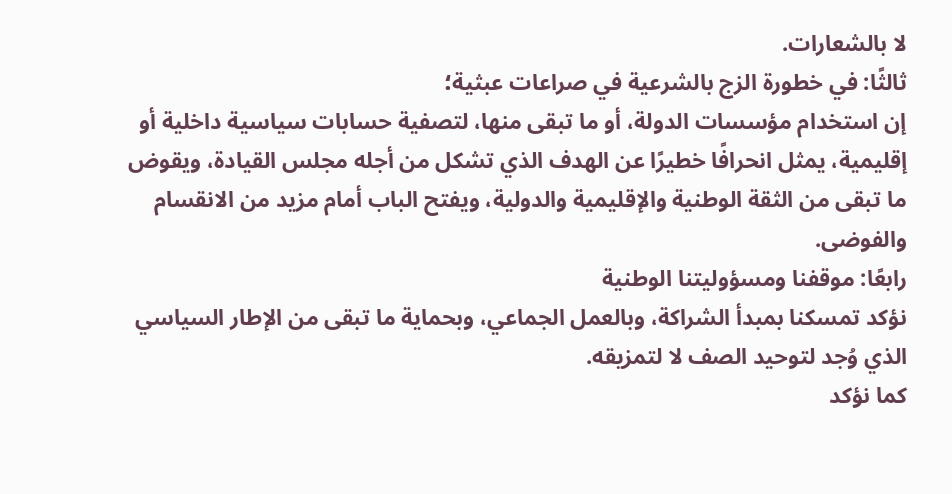لا بالشعارات.
ثالثًا: في خطورة الزج بالشرعية في صراعات عبثية؛
إن استخدام مؤسسات الدولة، أو ما تبقى منها، لتصفية حسابات سياسية داخلية أو إقليمية، يمثل انحرافًا خطيرًا عن الهدف الذي تشكل من أجله مجلس القيادة، ويقوض ما تبقى من الثقة الوطنية والإقليمية والدولية، ويفتح الباب أمام مزيد من الانقسام والفوضى.
رابعًا: موقفنا ومسؤوليتنا الوطنية
نؤكد تمسكنا بمبدأ الشراكة، وبالعمل الجماعي، وبحماية ما تبقى من الإطار السياسي الذي وُجد لتوحيد الصف لا لتمزيقه.
كما نؤكد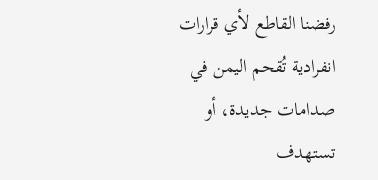رفضنا القاطع لأي قرارات انفرادية تُقحم اليمن في صدامات جديدة، أو تستهدف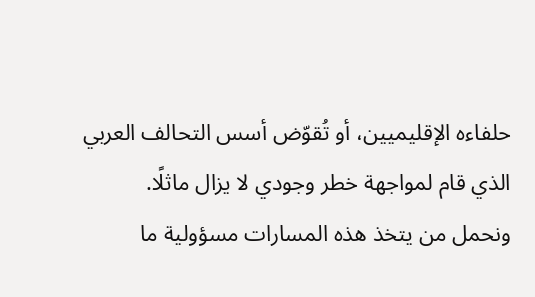حلفاءه الإقليميين، أو تُقوّض أسس التحالف العربي الذي قام لمواجهة خطر وجودي لا يزال ماثلًا.
ونحمل من يتخذ هذه المسارات مسؤولية ما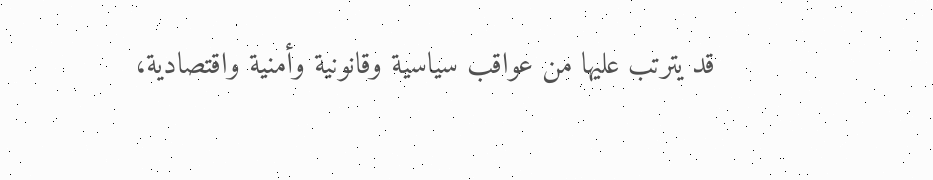قد يترتب عليها من عواقب سياسية وقانونية وأمنية واقتصادية،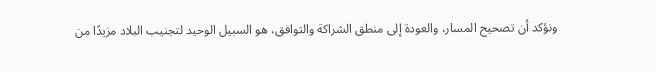ونؤكد أن تصحيح المسار، والعودة إلى منطق الشراكة والتوافق، هو السبيل الوحيد لتجنيب البلاد مزيدًا من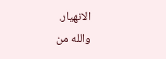الانهيار.
والله من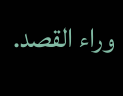وراء القصد.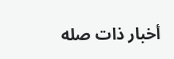أخبار ذات صله